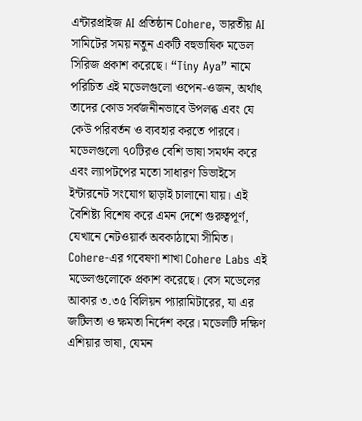এন্টারপ্রাইজ AI প্রতিষ্ঠান Cohere, ভারতীয় AI সামিটের সময় নতুন একটি বহুভাষিক মডেল সিরিজ প্রকাশ করেছে। “Tiny Aya” নামে পরিচিত এই মডেলগুলো ওপেন‑ওজন, অর্থাৎ তাদের কোড সর্বজনীনভাবে উপলব্ধ এবং যে কেউ পরিবর্তন ও ব্যবহার করতে পারবে।
মডেলগুলো ৭০টিরও বেশি ভাষা সমর্থন করে এবং ল্যাপটপের মতো সাধারণ ডিভাইসে ইন্টারনেট সংযোগ ছাড়াই চালানো যায়। এই বৈশিষ্ট্য বিশেষ করে এমন দেশে গুরুত্বপূর্ণ, যেখানে নেটওয়ার্ক অবকাঠামো সীমিত।
Cohere-এর গবেষণা শাখা Cohere Labs এই মডেলগুলোকে প্রকাশ করেছে। বেস মডেলের আকার ৩.৩৫ বিলিয়ন প্যারামিটারের, যা এর জটিলতা ও ক্ষমতা নির্দেশ করে। মডেলটি দক্ষিণ এশিয়ার ভাষা, যেমন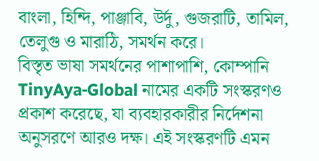বাংলা, হিন্দি, পাঞ্জাবি, উর্দু, গুজরাটি, তামিল, তেলুগু ও মারাঠি, সমর্থন করে।
বিস্তৃত ভাষা সমর্থনের পাশাপাশি, কোম্পানি TinyAya‑Global নামের একটি সংস্করণও প্রকাশ করেছে, যা ব্যবহারকারীর নির্দেশনা অনুসরণে আরও দক্ষ। এই সংস্করণটি এমন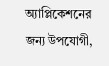অ্যাপ্লিকেশনের জন্য উপযোগী,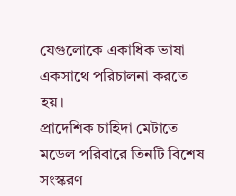যেগুলোকে একাধিক ভাষা একসাথে পরিচালনা করতে হয়।
প্রাদেশিক চাহিদা মেটাতে মডেল পরিবারে তিনটি বিশেষ সংস্করণ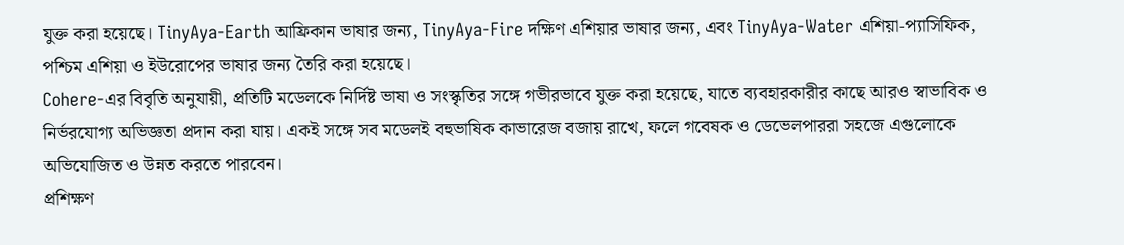যুক্ত করা হয়েছে। TinyAya‑Earth আফ্রিকান ভাষার জন্য, TinyAya‑Fire দক্ষিণ এশিয়ার ভাষার জন্য, এবং TinyAya‑Water এশিয়া‑প্যাসিফিক, পশ্চিম এশিয়া ও ইউরোপের ভাষার জন্য তৈরি করা হয়েছে।
Cohere-এর বিবৃতি অনুযায়ী, প্রতিটি মডেলকে নির্দিষ্ট ভাষা ও সংস্কৃতির সঙ্গে গভীরভাবে যুক্ত করা হয়েছে, যাতে ব্যবহারকারীর কাছে আরও স্বাভাবিক ও নির্ভরযোগ্য অভিজ্ঞতা প্রদান করা যায়। একই সঙ্গে সব মডেলই বহুভাষিক কাভারেজ বজায় রাখে, ফলে গবেষক ও ডেভেলপাররা সহজে এগুলোকে অভিযোজিত ও উন্নত করতে পারবেন।
প্রশিক্ষণ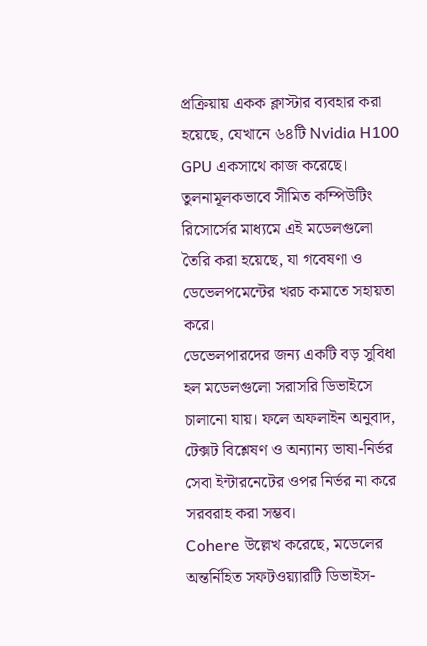প্রক্রিয়ায় একক ক্লাস্টার ব্যবহার করা হয়েছে, যেখানে ৬৪টি Nvidia H100 GPU একসাথে কাজ করেছে। তুলনামূলকভাবে সীমিত কম্পিউটিং রিসোর্সের মাধ্যমে এই মডেলগুলো তৈরি করা হয়েছে, যা গবেষণা ও ডেভেলপমেন্টের খরচ কমাতে সহায়তা করে।
ডেভেলপারদের জন্য একটি বড় সুবিধা হল মডেলগুলো সরাসরি ডিভাইসে চালানো যায়। ফলে অফলাইন অনুবাদ, টেক্সট বিশ্লেষণ ও অন্যান্য ভাষা-নির্ভর সেবা ইন্টারনেটের ওপর নির্ভর না করে সরবরাহ করা সম্ভব।
Cohere উল্লেখ করেছে, মডেলের অন্তর্নিহিত সফটওয়্যারটি ডিভাইস-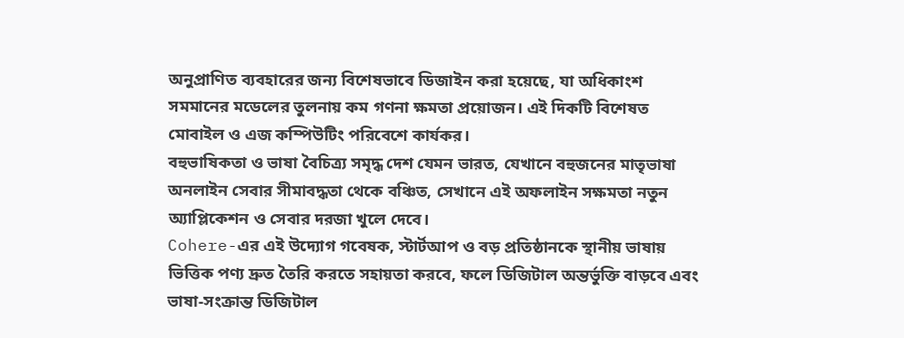অনুপ্রাণিত ব্যবহারের জন্য বিশেষভাবে ডিজাইন করা হয়েছে, যা অধিকাংশ সমমানের মডেলের তুলনায় কম গণনা ক্ষমতা প্রয়োজন। এই দিকটি বিশেষত মোবাইল ও এজ কম্পিউটিং পরিবেশে কার্যকর।
বহুভাষিকতা ও ভাষা বৈচিত্র্য সমৃদ্ধ দেশ যেমন ভারত, যেখানে বহুজনের মাতৃভাষা অনলাইন সেবার সীমাবদ্ধতা থেকে বঞ্চিত, সেখানে এই অফলাইন সক্ষমতা নতুন অ্যাপ্লিকেশন ও সেবার দরজা খুলে দেবে।
Cohere-এর এই উদ্যোগ গবেষক, স্টার্টআপ ও বড় প্রতিষ্ঠানকে স্থানীয় ভাষায় ভিত্তিক পণ্য দ্রুত তৈরি করতে সহায়তা করবে, ফলে ডিজিটাল অন্তর্ভুক্তি বাড়বে এবং ভাষা-সংক্রান্ত ডিজিটাল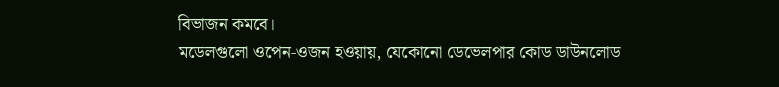বিভাজন কমবে।
মডেলগুলো ওপেন‑ওজন হওয়ায়, যেকোনো ডেভেলপার কোড ডাউনলোড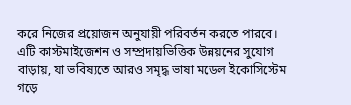করে নিজের প্রয়োজন অনুযায়ী পরিবর্তন করতে পারবে। এটি কাস্টমাইজেশন ও সম্প্রদায়ভিত্তিক উন্নয়নের সুযোগ বাড়ায়, যা ভবিষ্যতে আরও সমৃদ্ধ ভাষা মডেল ইকোসিস্টেম গড়ে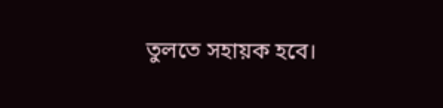তুলতে সহায়ক হবে।